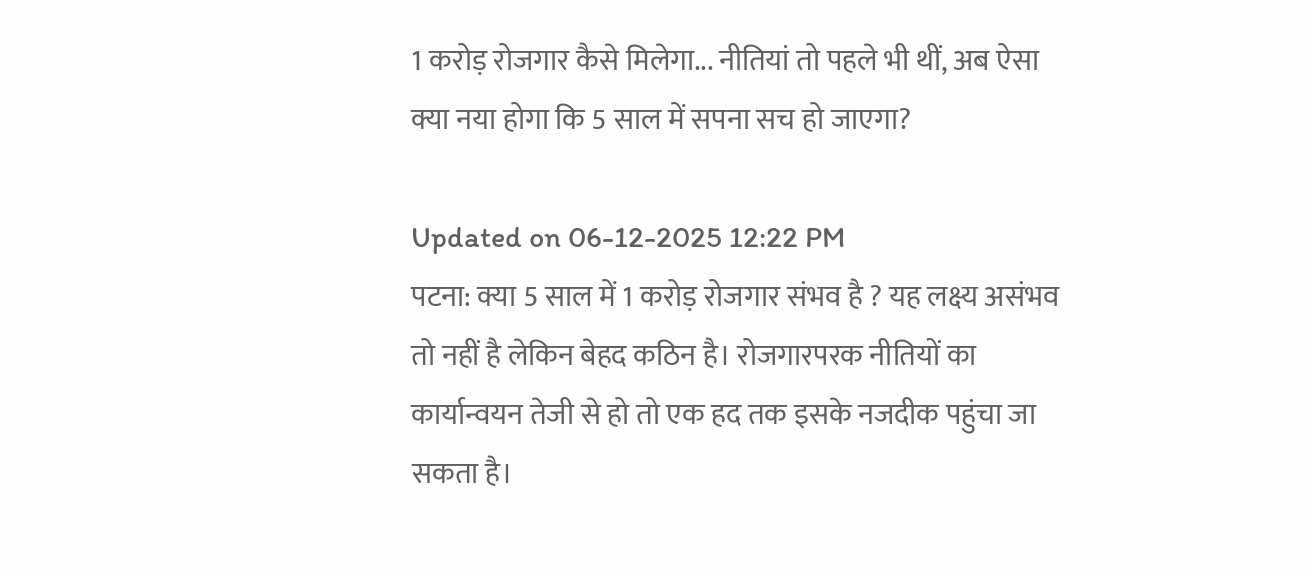1 करोड़ रोजगार कैसे मिलेगा... नीतियां तो पहले भी थीं, अब ऐसा क्या नया होगा कि 5 साल में सपना सच हो जाएगा?

Updated on 06-12-2025 12:22 PM
पटना: क्या 5 साल में 1 करोड़ रोजगार संभव है ? यह लक्ष्य असंभव तो नहीं है लेकिन बेहद कठिन है। रोजगारपरक नीतियों का कार्यान्वयन तेजी से हो तो एक हद तक इसके नजदीक पहुंचा जा सकता है।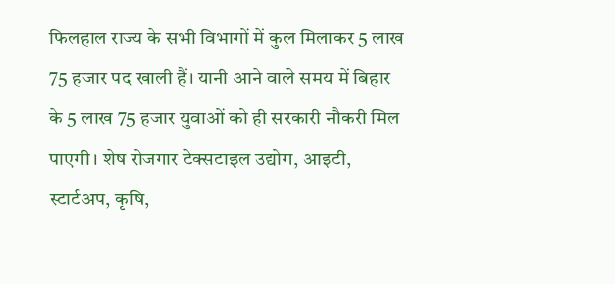फिलहाल राज्य के सभी विभागों में कुल मिलाकर 5 लाख 75 हजार पद खाली हैं। यानी आने वाले समय में बिहार के 5 लाख 75 हजार युवाओं को ही सरकारी नौकरी मिल पाएगी। शेष रोजगार टेक्सटाइल उद्योग, आइटी, स्टार्टअप, कृषि,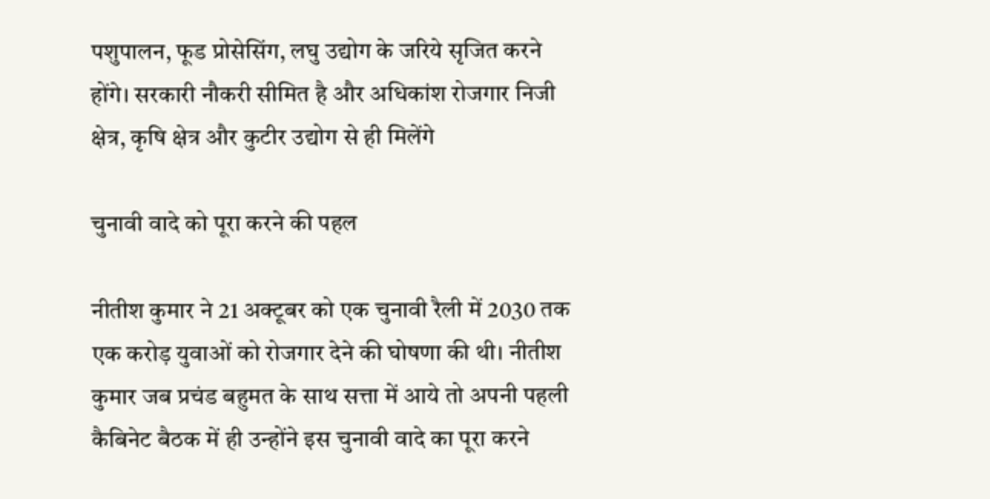पशुपालन, फूड प्रोसेसिंग, लघु उद्योग के जरिये सृजित करने होंगे। सरकारी नौकरी सीमित है और अधिकांश रोजगार निजी क्षेत्र, कृषि क्षेत्र और कुटीर उद्योग से ही मिलेंगे

चुनावी वादे को पूरा करने की पहल

नीतीश कुमार ने 21 अक्टूबर को एक चुनावी रैली में 2030 तक एक करोड़ युवाओं को रोजगार देने की घोषणा की थी। नीतीश कुमार जब प्रचंड बहुमत के साथ सत्ता में आये तो अपनी पहली कैबिनेट बैठक में ही उन्होंने इस चुनावी वादे का पूरा करने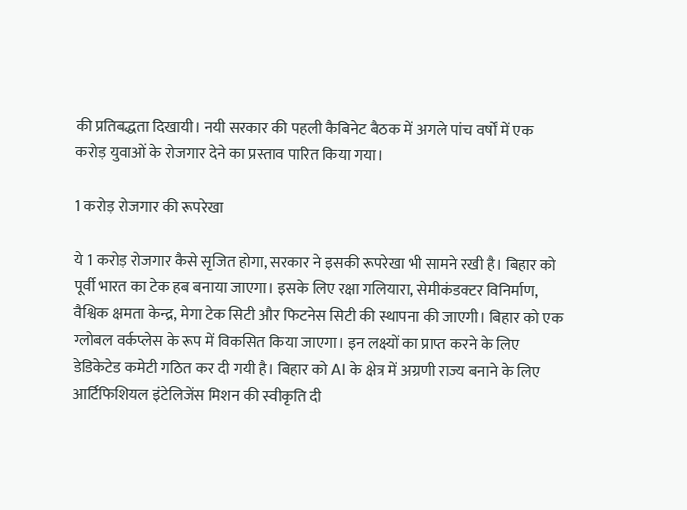की प्रतिबद्धता दिखायी। नयी सरकार की पहली कैबिनेट बैठक में अगले पांच वर्षों में एक करोड़ युवाओं के रोजगार देने का प्रस्ताव पारित किया गया।

1 करोड़ रोजगार की रूपरेखा

ये 1 करोड़ रोजगार कैसे सृजित होगा, सरकार ने इसकी रूपरेखा भी सामने रखी है। बिहार को पूर्वी भारत का टेक हब बनाया जाएगा। इसके लिए रक्षा गलियारा, सेमीकंडक्टर विनिर्माण, वैश्विक क्षमता केन्द्र, मेगा टेक सिटी और फिटनेस सिटी की स्थापना की जाएगी। बिहार को एक ग्लोबल वर्कप्लेस के रूप में विकसित किया जाएगा। इन लक्ष्यों का प्राप्त करने के लिए डेडिकेटेड कमेटी गठित कर दी गयी है। बिहार को AI के क्षेत्र में अग्रणी राज्य बनाने के लिए आर्टिफिशियल इंटेलिजेंस मिशन की स्वीकृति दी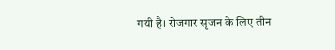गयी है। रोजगार सृजन के लिए तीन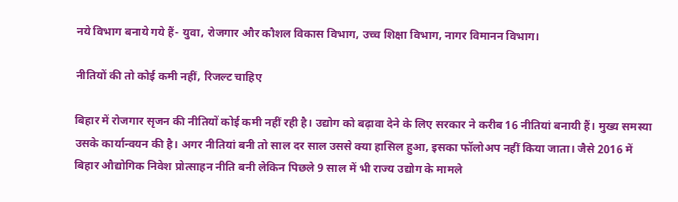नये विभाग बनाये गये हैं- युवा, रोजगार और कौशल विकास विभाग, उच्च शिक्षा विभाग, नागर विमानन विभाग।

नीतियों की तो कोई कमी नहीं, रिजल्ट चाहिए

बिहार में रोजगार सृजन की नीतियों कोई कमी नहीं रही है। उद्योग को बढ़ावा देने के लिए सरकार ने करीब 16 नीतियां बनायी हैं। मुख्य समस्या उसके कार्यान्वयन की है। अगर नीतियां बनी तो साल दर साल उससे क्या हासिल हुआ, इसका फॉलोअप नहीं किया जाता। जैसे 2016 में बिहार औद्योगिक निवेश प्रोत्साहन नीति बनी लेकिन पिछले 9 साल में भी राज्य उद्योग के मामले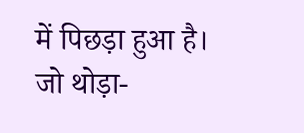में पिछड़ा हुआ है। जो थोड़ा-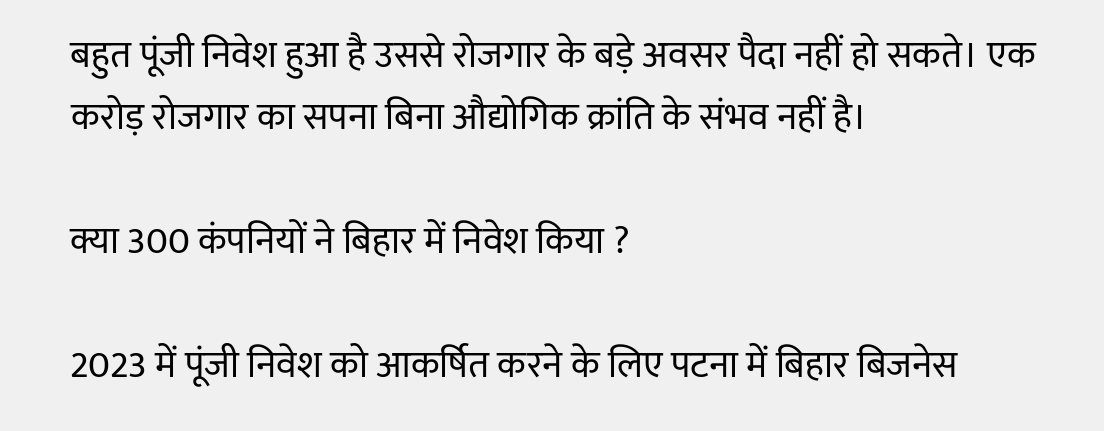बहुत पूंजी निवेश हुआ है उससे रोजगार के बड़े अवसर पैदा नहीं हो सकते। एक करोड़ रोजगार का सपना बिना औद्योगिक क्रांति के संभव नहीं है।

क्या 300 कंपनियों ने बिहार में निवेश किया ?

2023 में पूंजी निवेश को आकर्षित करने के लिए पटना में बिहार बिजनेस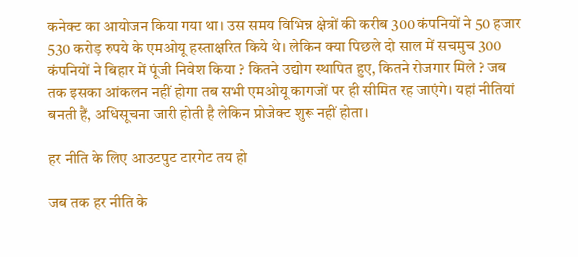कनेक्ट का आयोजन किया गया था। उस समय विभिन्न क्षेत्रों की करीब 300 कंपनियों ने 50 हजार 530 करोड़ रुपये के एमओयू हस्ताक्षरित किये थे। लेकिन क्या पिछले दो साल में सचमुच 300 कंपनियों ने बिहार में पूंजी निवेश किया ? कितने उद्योग स्थापित हुए, कितने रोजगार मिले ? जब तक इसका आंकलन नहीं होगा तब सभी एमओयू कागजों पर ही सीमित रह जाएंगे। यहां नीतियां बनती हैं, अधिसूचना जारी होती है लेकिन प्रोजेक्ट शुरू नहीं होता।

हर नीति के लिए आउटपुट टारगेट तय हो

जब तक हर नीति के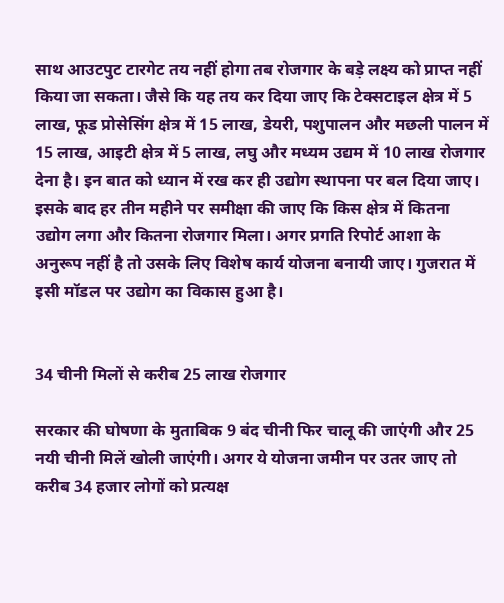साथ आउटपुट टारगेट तय नहीं होगा तब रोजगार के बड़े लक्ष्य को प्राप्त नहीं किया जा सकता। जैसे कि यह तय कर दिया जाए कि टेक्सटाइल क्षेत्र में 5 लाख, फूड प्रोसेसिंग क्षेत्र में 15 लाख, डेयरी, पशुपालन और मछली पालन में 15 लाख, आइटी क्षेत्र में 5 लाख, लघु और मध्यम उद्यम में 10 लाख रोजगार देना है। इन बात को ध्यान में रख कर ही उद्योग स्थापना पर बल दिया जाए। इसके बाद हर तीन महीने पर समीक्षा की जाए कि किस क्षेत्र में कितना उद्योग लगा और कितना रोजगार मिला। अगर प्रगति रिपोर्ट आशा के अनुरूप नहीं है तो उसके लिए विशेष कार्य योजना बनायी जाए। गुजरात में इसी मॉडल पर उद्योग का विकास हुआ है।


34 चीनी मिलों से करीब 25 लाख रोजगार

सरकार की घोषणा के मुताबिक 9 बंद चीनी फिर चालू की जाएंगी और 25 नयी चीनी मिलें खोली जाएंगी। अगर ये योजना जमीन पर उतर जाए तो करीब 34 हजार लोगों को प्रत्यक्ष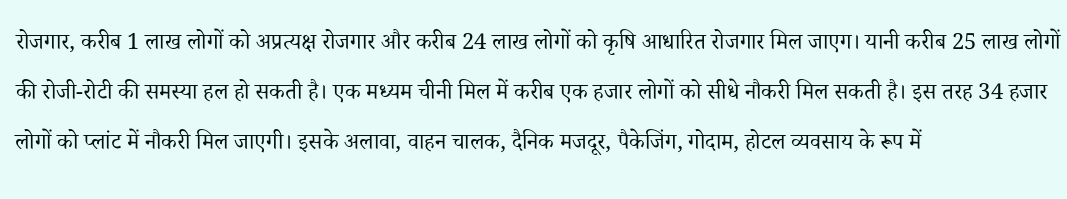रोजगार, करीब 1 लाख लोगों को अप्रत्यक्ष रोजगार और करीब 24 लाख लोगों को कृषि आधारित रोजगार मिल जाएग। यानी करीब 25 लाख लोगों की रोजी-रोटी की समस्या हल हो सकती है। एक मध्यम चीनी मिल में करीब एक हजार लोगों को सीधे नौकरी मिल सकती है। इस तरह 34 हजार लोगों को प्लांट में नौकरी मिल जाएगी। इसके अलावा, वाहन चालक, दैनिक मजदूर, पैकेजिंग, गोदाम, होटल व्यवसाय के रूप में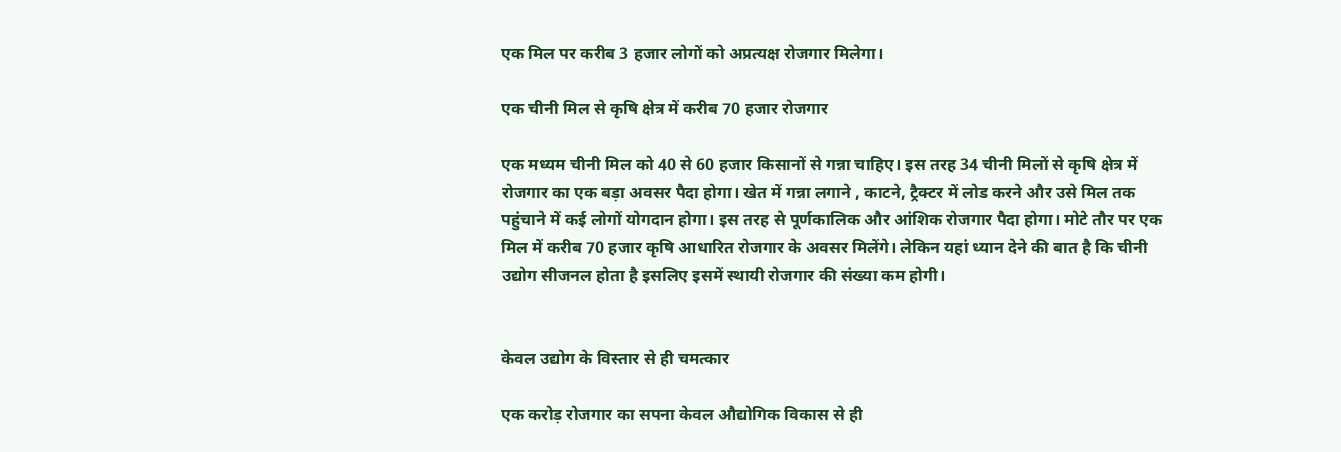एक मिल पर करीब 3 हजार लोगों को अप्रत्यक्ष रोजगार मिलेगा।

एक चीनी मिल से कृषि क्षेत्र में करीब 70 हजार रोजगार

एक मध्यम चीनी मिल को 40 से 60 हजार किसानों से गन्ना चाहिए। इस तरह 34 चीनी मिलों से कृषि क्षेत्र में रोजगार का एक बड़ा अवसर पैदा होगा। खेत में गन्ना लगाने , काटने, ट्रैक्टर में लोड करने और उसे मिल तक पहुंचाने में कई लोगों योगदान होगा। इस तरह से पूर्णकालिक और आंशिक रोजगार पैदा होगा। मोटे तौर पर एक मिल में करीब 70 हजार कृषि आधारित रोजगार के अवसर मिलेंगे। लेकिन यहां ध्यान देने की बात है कि चीनी उद्योग सीजनल होता है इसलिए इसमें स्थायी रोजगार की संख्या कम होगी।


केवल उद्योग के विस्तार से ही चमत्कार

एक करोड़ रोजगार का सपना केवल औद्योगिक विकास से ही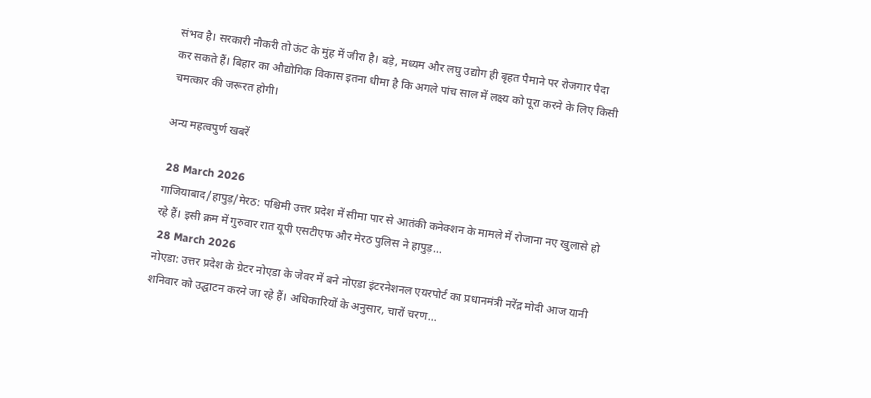संभव है। सरकारी नौकरी तो ऊंट के मुंह में जीरा है। बड़े, मध्यम और लघु उद्योग ही बृहत पैमाने पर रोजगार पैदा कर सकते हैं। बिहार का औद्योगिक विकास इतना धीमा है कि अगले पांच साल में लक्ष्य को पूरा करने के लिए किसी चमत्कार की जरूरत होगी।

अन्य महत्वपुर्ण खबरें

 28 March 2026
गाजियाबाद/हापुड़/मेरठ: पश्चिमी उत्तर प्रदेश में सीमा पार से आतंकी कनेक्शन के मामले में रोजाना नए खुलासे हो रहे हैं। इसी क्रम में गुरुवार रात यूपी एसटीएफ और मेरठ पुलिस ने हापुड़…
 28 March 2026
नोएडा: उत्तर प्रदेश के ग्रेटर नोएडा के जेवर में बने नोएडा इंटरनेशनल एयरपोर्ट का प्रधानमंत्री नरेंद्र मोदी आज यानी शनिवार को उद्घाटन करने जा रहे हैं। अधिकारियों के अनुसार, चारों चरण…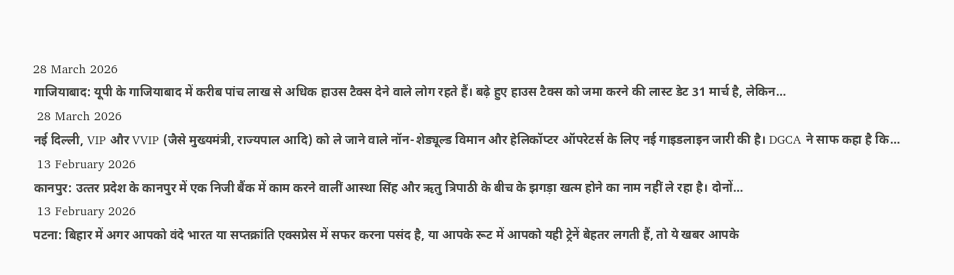28 March 2026
गाजियाबाद: यूपी के गाजियाबाद में करीब पांच लाख से अधिक हाउस टैक्‍स देने वाले लोग रहते हैं। बढ़े हुए हाउस टैक्‍स को जमा करने की लास्‍ट डेट 31 मार्च है, लेकिन…
 28 March 2026
नई दिल्ली, VIP और VVIP (जैसे मुख्यमंत्री, राज्यपाल आदि) को ले जाने वाले नॉन-शेड्यूल्ड विमान और हेलिकॉप्टर ऑपरेटर्स के लिए नई गाइडलाइन जारी की है। DGCA ने साफ कहा है कि…
 13 February 2026
कानपुर: उत्‍तर प्रदेश के कानपुर में एक निजी बैंक में काम करने वालीं आस्‍था सिंह और ऋतु त्रिपाठी के बीच के झगड़ा खत्‍म होने का नाम नहीं ले रहा है। दोनों…
 13 February 2026
पटना: बिहार में अगर आपको वंदे भारत या सप्तक्रांति एक्सप्रेस में सफर करना पसंद है, या आपके रूट में आपको यही ट्रेनें बेहतर लगती हैं, तो ये खबर आपके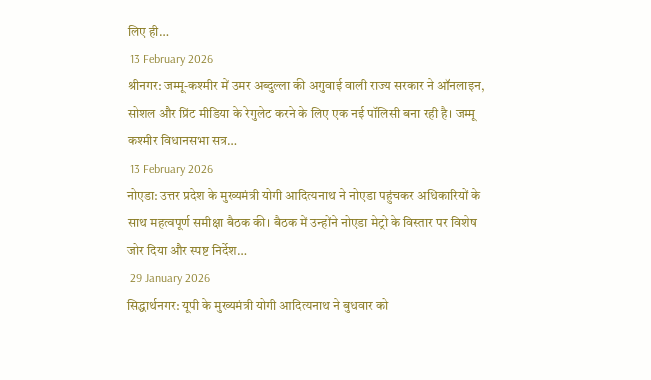लिए ही…
 13 February 2026
श्रीनगर: जम्मू-कश्मीर में उमर अब्दुल्ला की अगुवाई वाली राज्य सरकार ने ऑनलाइन, सोशल और प्रिंट मीडिया के रेगुलेट करने के लिए एक नई पॉलिसी बना रही है। जम्मू कश्मीर विधानसभा सत्र…
 13 February 2026
नोएडा: उत्तर प्रदेश के मुख्यमंत्री योगी आदित्यनाथ ने नोएडा पहुंचकर अधिकारियों के साथ महत्वपूर्ण समीक्षा बैठक की। बैठक में उन्होंने नोएडा मेट्रो के विस्तार पर विशेष जोर दिया और स्पष्ट निर्देश…
 29 January 2026
सिद्धार्थनगर: यूपी के मुख्यमंत्री योगी आदित्यनाथ ने बुधवार को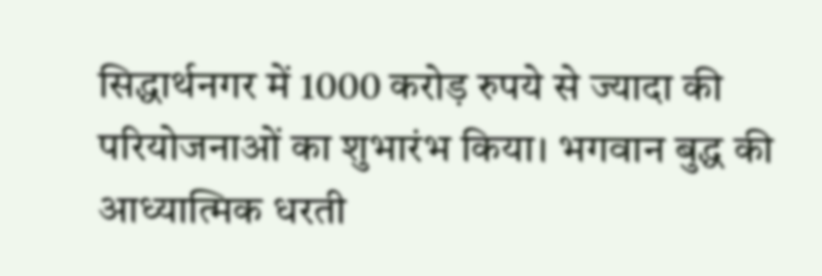सिद्धार्थनगर में 1000 करोड़ रुपये से ज्यादा की परियोजनाओं का शुभारंभ किया। भगवान बुद्ध की आध्यात्मिक धरती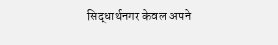सिद्धार्थनगर केवल अपने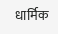धार्मिक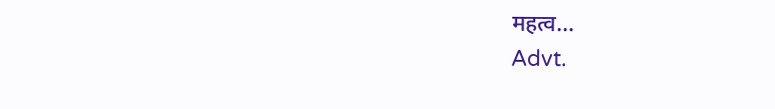महत्व…
Advt.